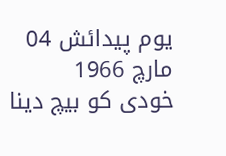یوم پیدائش 04 مارچ 1966
خودی کو بیچ دینا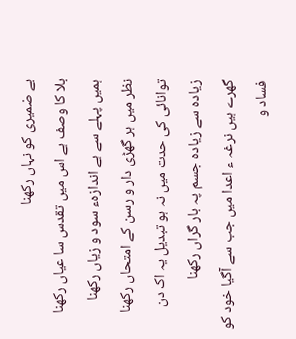بے ضمیری کو نہاں رکھنا
بلا کا وصف ہے اس میں تقدس سا عیاں رکھنا
ہمیں پہلے سے ہے اندازهء سود و زیاں رکھنا
نظر میں ہر گھڑی دار و رسن کے امتحاں رکھنا
توانائی کی حدت میں نہ ہو تبدیل یہ اک دن
زیادہ سے زیادہ جسم پہ بار گراں رکھنا
گھرے ہیں نرغہ ء اعدا میں جب سے آگیا خود کو
فساد و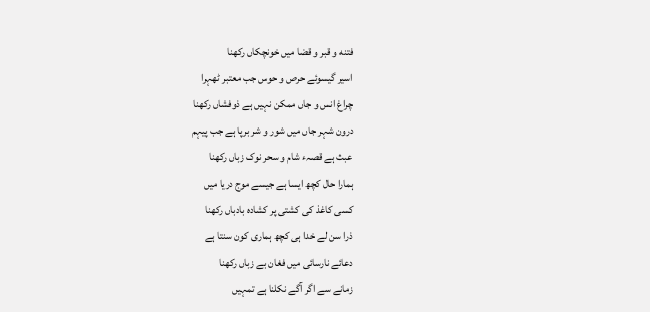فتنه و قبر و قضا میں خونچکاں رکھنا
اسیر گیسوئے حرص و حوس جب معتبر ٹھہرا
چراغ انس و جاں ممکن نہیں ہے ذوفشاں رکھنا
درون شہر جاں میں شور و شر برپا ہے جب پیہم
عبث ہے قصہء شام و سحر نوک زباں رکھنا
ہمارا حال کچھ ایسا ہے جیسے موج دریا میں
کسی کاغذ کی کشتی پر کشادہ بادباں رکھنا
ذرا سن لے خدا ہی کچھ ہماری کون سنتا ہے
دعائے نارسائی میں فغان بے زباں رکھنا
زمانے سے اگر آگے نکلنا ہے تمہیں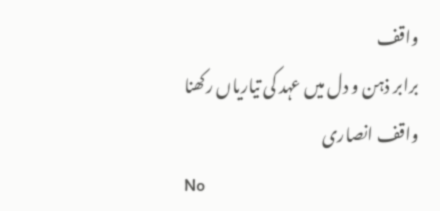واقف
برابر ذہن و دل میں عہد کی تیاریاں رکھنا
واقف انصاری
No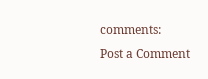comments:
Post a Comment